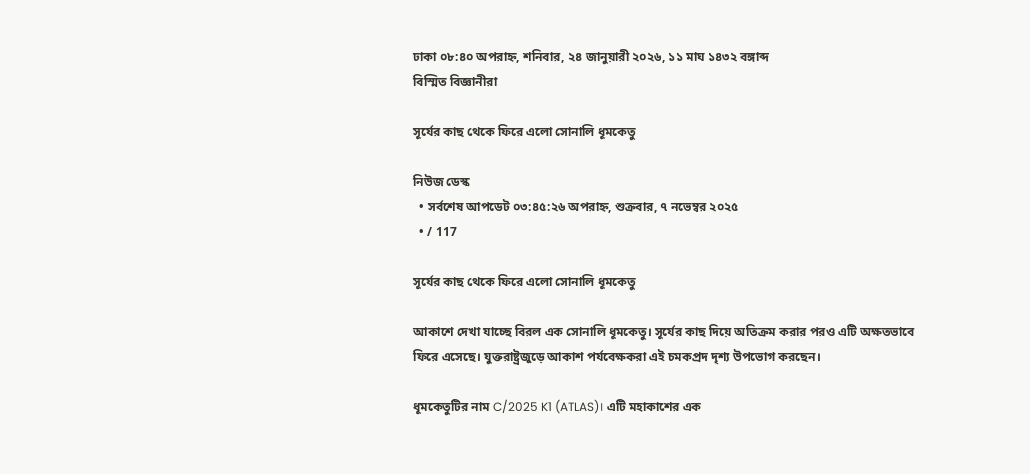ঢাকা ০৮:৪০ অপরাহ্ন, শনিবার, ২৪ জানুয়ারী ২০২৬, ১১ মাঘ ১৪৩২ বঙ্গাব্দ
বিস্মিত বিজ্ঞানীরা

সূর্যের কাছ থেকে ফিরে এলো সোনালি ধূমকেতু

নিউজ ডেস্ক
  • সর্বশেষ আপডেট ০৩:৪৫:২৬ অপরাহ্ন, শুক্রবার, ৭ নভেম্বর ২০২৫
  • / 117

সূর্যের কাছ থেকে ফিরে এলো সোনালি ধূমকেতু

আকাশে দেখা যাচ্ছে বিরল এক সোনালি ধূমকেতু। সূর্যের কাছ দিয়ে অতিক্রম করার পরও এটি অক্ষতভাবে ফিরে এসেছে। যুক্তরাষ্ট্রজুড়ে আকাশ পর্যবেক্ষকরা এই চমকপ্রদ দৃশ্য উপভোগ করছেন।

ধূমকেতুটির নাম C/2025 K1 (ATLAS)। এটি মহাকাশের এক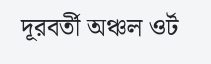দূরবর্তী অঞ্চল ওর্ট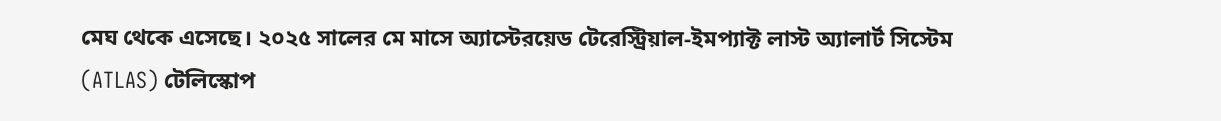মেঘ থেকে এসেছে। ২০২৫ সালের মে মাসে অ্যাস্টেরয়েড টেরেস্ট্রিয়াল-ইমপ্যাক্ট লাস্ট অ্যালার্ট সিস্টেম (ATLAS) টেলিস্কোপ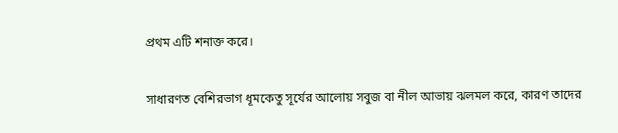প্রথম এটি শনাক্ত করে।

সাধারণত বেশিরভাগ ধূমকেতু সূর্যের আলোয় সবুজ বা নীল আভায় ঝলমল করে, কারণ তাদের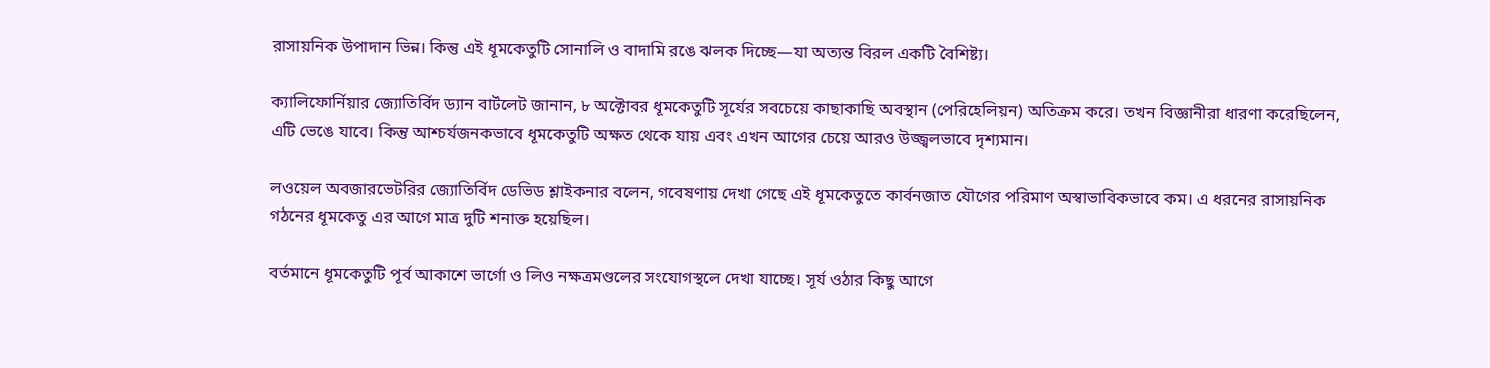রাসায়নিক উপাদান ভিন্ন। কিন্তু এই ধূমকেতুটি সোনালি ও বাদামি রঙে ঝলক দিচ্ছে—যা অত্যন্ত বিরল একটি বৈশিষ্ট্য।

ক্যালিফোর্নিয়ার জ্যোতির্বিদ ড্যান বার্টলেট জানান, ৮ অক্টোবর ধূমকেতুটি সূর্যের সবচেয়ে কাছাকাছি অবস্থান (পেরিহেলিয়ন) অতিক্রম করে। তখন বিজ্ঞানীরা ধারণা করেছিলেন, এটি ভেঙে যাবে। কিন্তু আশ্চর্যজনকভাবে ধূমকেতুটি অক্ষত থেকে যায় এবং এখন আগের চেয়ে আরও উজ্জ্বলভাবে দৃশ্যমান।

লওয়েল অবজারভেটরির জ্যোতির্বিদ ডেভিড শ্লাইকনার বলেন, গবেষণায় দেখা গেছে এই ধূমকেতুতে কার্বনজাত যৌগের পরিমাণ অস্বাভাবিকভাবে কম। এ ধরনের রাসায়নিক গঠনের ধূমকেতু এর আগে মাত্র দুটি শনাক্ত হয়েছিল।

বর্তমানে ধূমকেতুটি পূর্ব আকাশে ভার্গো ও লিও নক্ষত্রমণ্ডলের সংযোগস্থলে দেখা যাচ্ছে। সূর্য ওঠার কিছু আগে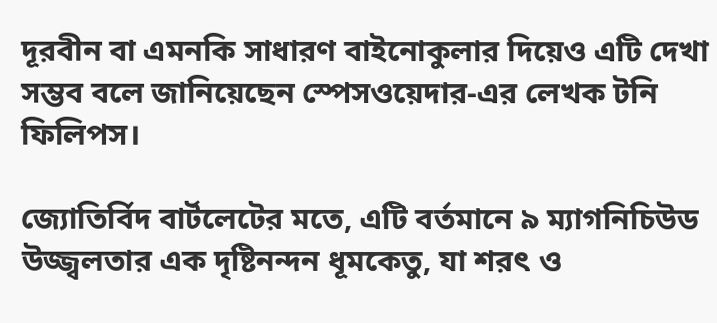দূরবীন বা এমনকি সাধারণ বাইনোকুলার দিয়েও এটি দেখা সম্ভব বলে জানিয়েছেন স্পেসওয়েদার-এর লেখক টনি ফিলিপস।

জ্যোতির্বিদ বার্টলেটের মতে, এটি বর্তমানে ৯ ম্যাগনিচিউড উজ্জ্বলতার এক দৃষ্টিনন্দন ধূমকেতু, যা শরৎ ও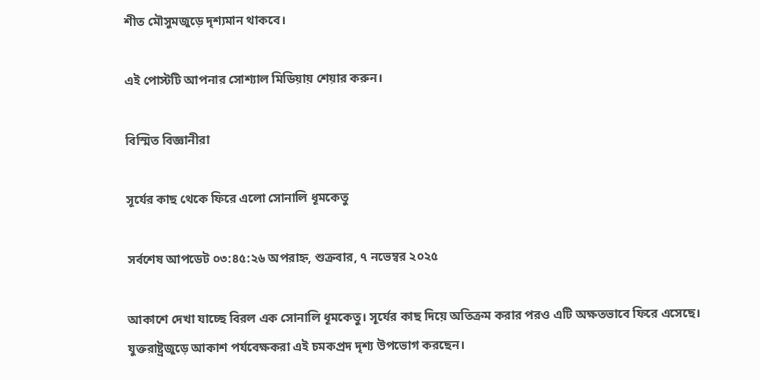শীত মৌসুমজুড়ে দৃশ্যমান থাকবে।

এই পোস্টটি আপনার সোশ্যাল মিডিয়ায় শেয়ার করুন।

বিস্মিত বিজ্ঞানীরা

সূর্যের কাছ থেকে ফিরে এলো সোনালি ধূমকেতু

সর্বশেষ আপডেট ০৩:৪৫:২৬ অপরাহ্ন, শুক্রবার, ৭ নভেম্বর ২০২৫

আকাশে দেখা যাচ্ছে বিরল এক সোনালি ধূমকেতু। সূর্যের কাছ দিয়ে অতিক্রম করার পরও এটি অক্ষতভাবে ফিরে এসেছে। যুক্তরাষ্ট্রজুড়ে আকাশ পর্যবেক্ষকরা এই চমকপ্রদ দৃশ্য উপভোগ করছেন।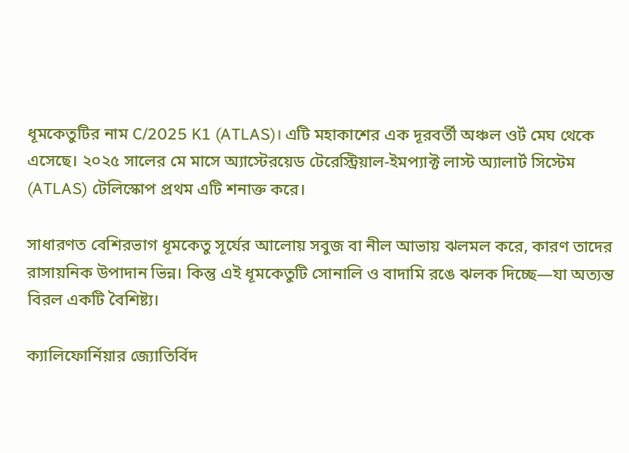ধূমকেতুটির নাম C/2025 K1 (ATLAS)। এটি মহাকাশের এক দূরবর্তী অঞ্চল ওর্ট মেঘ থেকে এসেছে। ২০২৫ সালের মে মাসে অ্যাস্টেরয়েড টেরেস্ট্রিয়াল-ইমপ্যাক্ট লাস্ট অ্যালার্ট সিস্টেম (ATLAS) টেলিস্কোপ প্রথম এটি শনাক্ত করে।

সাধারণত বেশিরভাগ ধূমকেতু সূর্যের আলোয় সবুজ বা নীল আভায় ঝলমল করে, কারণ তাদের রাসায়নিক উপাদান ভিন্ন। কিন্তু এই ধূমকেতুটি সোনালি ও বাদামি রঙে ঝলক দিচ্ছে—যা অত্যন্ত বিরল একটি বৈশিষ্ট্য।

ক্যালিফোর্নিয়ার জ্যোতির্বিদ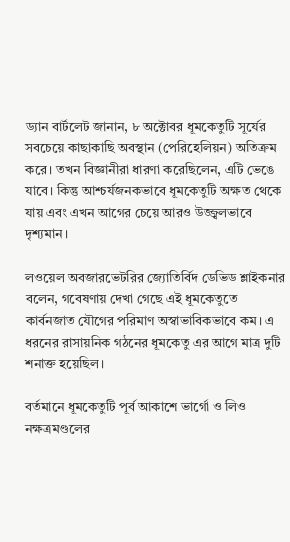ড্যান বার্টলেট জানান, ৮ অক্টোবর ধূমকেতুটি সূর্যের সবচেয়ে কাছাকাছি অবস্থান (পেরিহেলিয়ন) অতিক্রম করে। তখন বিজ্ঞানীরা ধারণা করেছিলেন, এটি ভেঙে যাবে। কিন্তু আশ্চর্যজনকভাবে ধূমকেতুটি অক্ষত থেকে যায় এবং এখন আগের চেয়ে আরও উজ্জ্বলভাবে দৃশ্যমান।

লওয়েল অবজারভেটরির জ্যোতির্বিদ ডেভিড শ্লাইকনার বলেন, গবেষণায় দেখা গেছে এই ধূমকেতুতে কার্বনজাত যৌগের পরিমাণ অস্বাভাবিকভাবে কম। এ ধরনের রাসায়নিক গঠনের ধূমকেতু এর আগে মাত্র দুটি শনাক্ত হয়েছিল।

বর্তমানে ধূমকেতুটি পূর্ব আকাশে ভার্গো ও লিও নক্ষত্রমণ্ডলের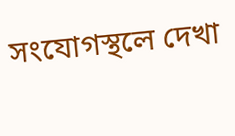সংযোগস্থলে দেখা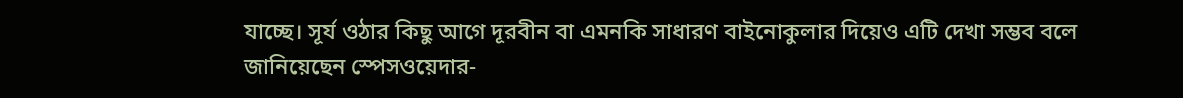যাচ্ছে। সূর্য ওঠার কিছু আগে দূরবীন বা এমনকি সাধারণ বাইনোকুলার দিয়েও এটি দেখা সম্ভব বলে জানিয়েছেন স্পেসওয়েদার-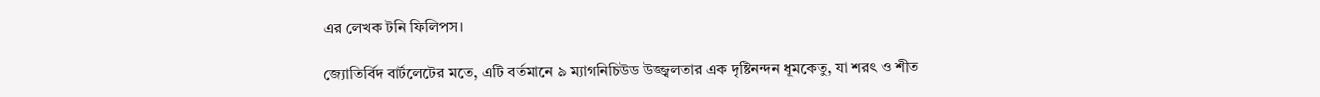এর লেখক টনি ফিলিপস।

জ্যোতির্বিদ বার্টলেটের মতে, এটি বর্তমানে ৯ ম্যাগনিচিউড উজ্জ্বলতার এক দৃষ্টিনন্দন ধূমকেতু, যা শরৎ ও শীত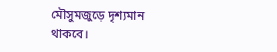মৌসুমজুড়ে দৃশ্যমান থাকবে।